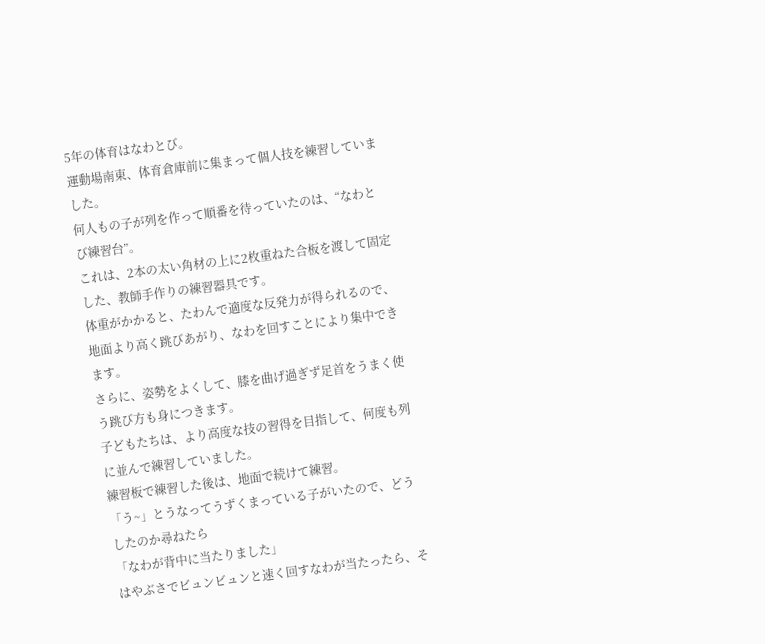5年の体育はなわとび。
運動場南東、体育倉庫前に集まって個人技を練習していました。
何人もの子が列を作って順番を待っていたのは、“なわとび練習台”。
これは、2本の太い角材の上に2枚重ねた合板を渡して固定した、教師手作りの練習器具です。
体重がかかると、たわんで適度な反発力が得られるので、地面より高く跳びあがり、なわを回すことにより集中できます。
さらに、姿勢をよくして、膝を曲げ過ぎず足首をうまく使う跳び方も身につきます。
子どもたちは、より高度な技の習得を目指して、何度も列に並んで練習していました。
練習板で練習した後は、地面で続けて練習。
「う~」とうなってうずくまっている子がいたので、どうしたのか尋ねたら
「なわが背中に当たりました」
はやぶさでビュンビュンと速く回すなわが当たったら、そ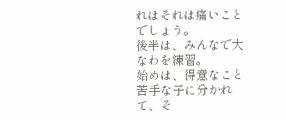れはそれは痛いことでしょう。
後半は、みんなで大なわを練習。
始めは、得意なこと苦手な子に分かれて、そ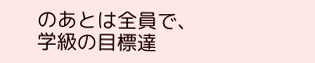のあとは全員で、学級の目標達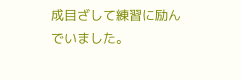成目ざして練習に励んでいました。